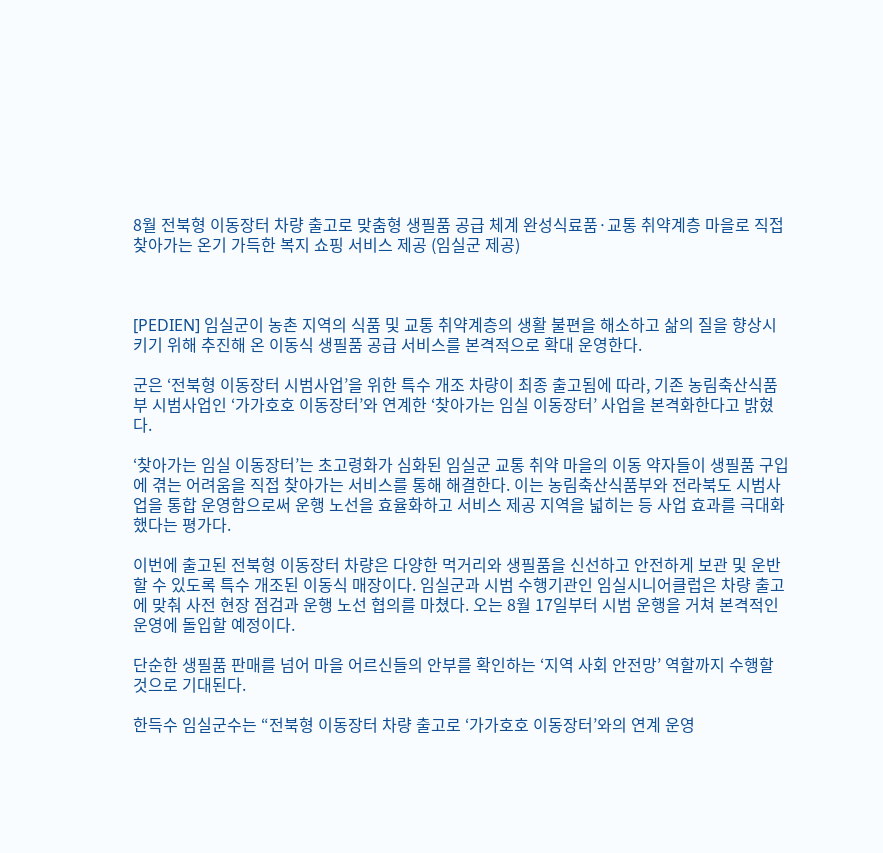8월 전북형 이동장터 차량 출고로 맞춤형 생필품 공급 체계 완성식료품·교통 취약계층 마을로 직접 찾아가는 온기 가득한 복지 쇼핑 서비스 제공 (임실군 제공)



[PEDIEN] 임실군이 농촌 지역의 식품 및 교통 취약계층의 생활 불편을 해소하고 삶의 질을 향상시키기 위해 추진해 온 이동식 생필품 공급 서비스를 본격적으로 확대 운영한다.

군은 ‘전북형 이동장터 시범사업’을 위한 특수 개조 차량이 최종 출고됨에 따라, 기존 농림축산식품부 시범사업인 ‘가가호호 이동장터’와 연계한 ‘찾아가는 임실 이동장터’ 사업을 본격화한다고 밝혔다.

‘찾아가는 임실 이동장터’는 초고령화가 심화된 임실군 교통 취약 마을의 이동 약자들이 생필품 구입에 겪는 어려움을 직접 찾아가는 서비스를 통해 해결한다. 이는 농림축산식품부와 전라북도 시범사업을 통합 운영함으로써 운행 노선을 효율화하고 서비스 제공 지역을 넓히는 등 사업 효과를 극대화했다는 평가다.

이번에 출고된 전북형 이동장터 차량은 다양한 먹거리와 생필품을 신선하고 안전하게 보관 및 운반할 수 있도록 특수 개조된 이동식 매장이다. 임실군과 시범 수행기관인 임실시니어클럽은 차량 출고에 맞춰 사전 현장 점검과 운행 노선 협의를 마쳤다. 오는 8월 17일부터 시범 운행을 거쳐 본격적인 운영에 돌입할 예정이다.

단순한 생필품 판매를 넘어 마을 어르신들의 안부를 확인하는 ‘지역 사회 안전망’ 역할까지 수행할 것으로 기대된다.

한득수 임실군수는 “전북형 이동장터 차량 출고로 ‘가가호호 이동장터’와의 연계 운영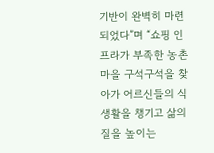기반이 완벽히 마련되었다”며 “쇼핑 인프라가 부족한 농촌 마을 구석구석을 찾아가 어르신들의 식생활을 챙기고 삶의 질을 높이는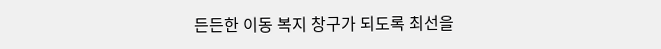든든한 이동 복지 창구가 되도록 최선을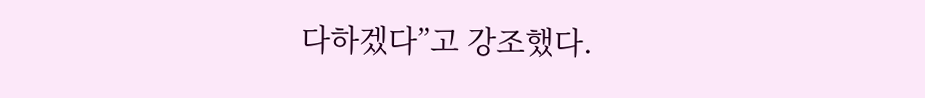다하겠다”고 강조했다.